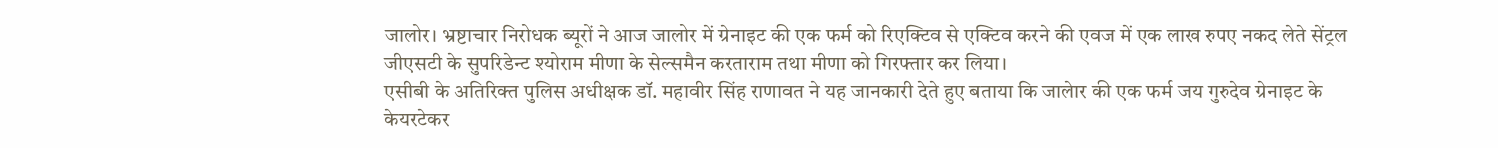जालोर। भ्रष्टाचार निरोधक ब्यूरों ने आज जालोर में ग्रेनाइट की एक फर्म को रिएक्टिव से एक्टिव करने की एवज में एक लाख रुपए नकद लेते सेंट्रल जीएसटी के सुपरिडेन्ट श्योराम मीणा के सेल्समैन करताराम तथा मीणा को गिरफ्तार कर लिया।
एसीबी के अतिरिक्त पुलिस अधीक्षक डॉ. महावीर सिंह राणावत ने यह जानकारी देते हुए बताया कि जालेार की एक फर्म जय गुरुदेव ग्रेनाइट के केयरटेकर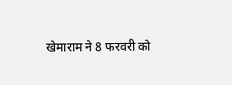खेमाराम ने 8 फरवरी को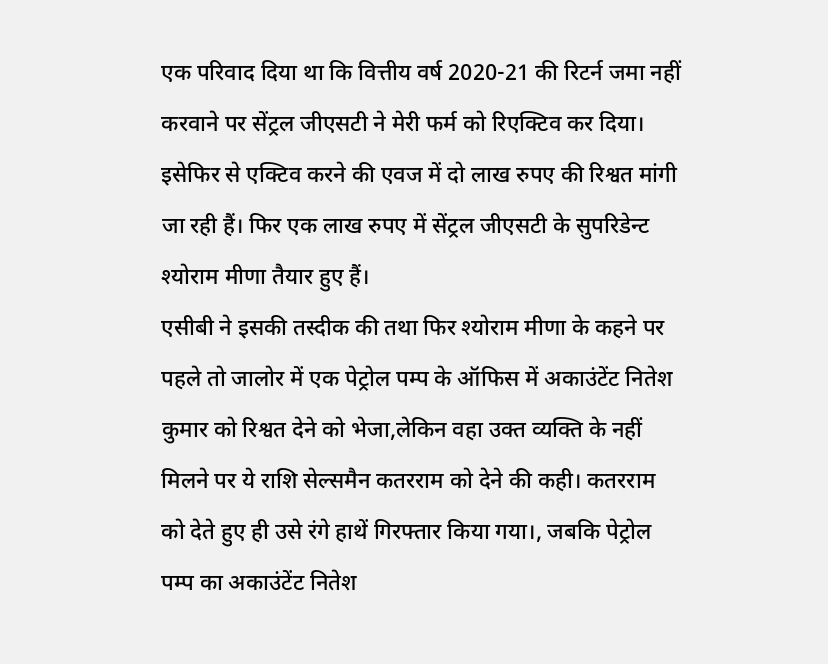एक परिवाद दिया था कि वित्तीय वर्ष 2020-21 की रिटर्न जमा नहीं करवाने पर सेंट्रल जीएसटी ने मेरी फर्म को रिएक्टिव कर दिया। इसेफिर से एक्टिव करने की एवज में दो लाख रुपए की रिश्वत मांगी जा रही हैं। फिर एक लाख रुपए में सेंट्रल जीएसटी के सुपरिडेन्ट श्योराम मीणा तैयार हुए हैं।
एसीबी ने इसकी तस्दीक की तथा फिर श्योराम मीणा के कहने पर पहले तो जालोर में एक पेट्रोल पम्प के ऑफिस में अकाउंटेंट नितेश कुमार को रिश्वत देने को भेजा,लेकिन वहा उक्त व्यक्ति के नहीं मिलने पर ये राशि सेल्समैन कतरराम को देने की कही। कतरराम को देते हुए ही उसे रंगे हाथें गिरफ्तार किया गया।, जबकि पेट्रोल पम्प का अकाउंटेंट नितेश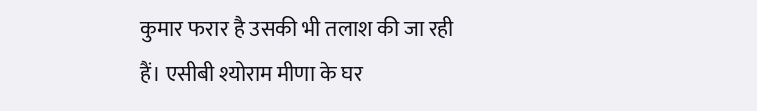कुमार फरार है उसकी भी तलाश की जा रही हैं। एसीबी श्योराम मीणा के घर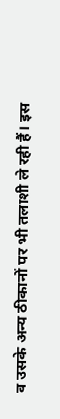व उसके अन्य ठीकानों पर भी तलाशी ले रही हैं। इस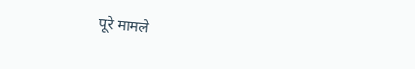पूरे मामले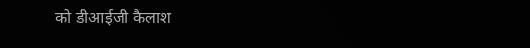को डीआईजी कैलाश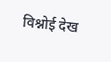विश्नोई देख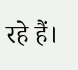रहे हैं।